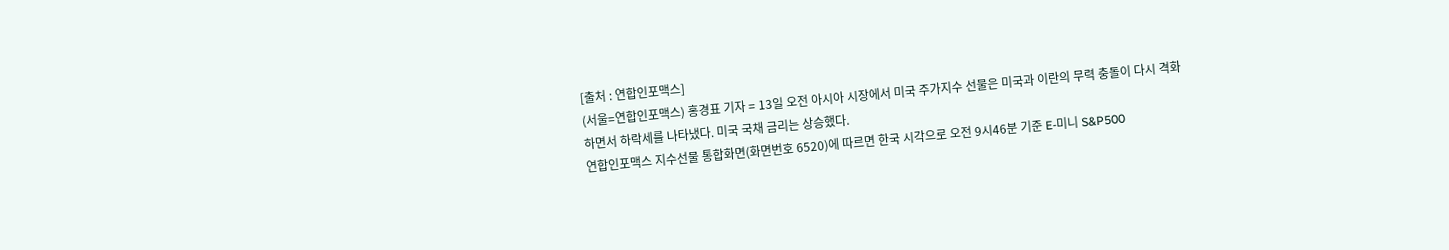[출처 : 연합인포맥스]
(서울=연합인포맥스) 홍경표 기자 = 13일 오전 아시아 시장에서 미국 주가지수 선물은 미국과 이란의 무력 충돌이 다시 격화하면서 하락세를 나타냈다. 미국 국채 금리는 상승했다.
연합인포맥스 지수선물 통합화면(화면번호 6520)에 따르면 한국 시각으로 오전 9시46분 기준 E-미니 S&P500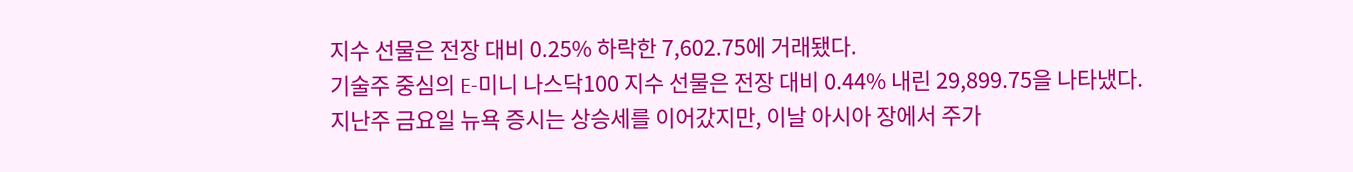지수 선물은 전장 대비 0.25% 하락한 7,602.75에 거래됐다.
기술주 중심의 E-미니 나스닥100 지수 선물은 전장 대비 0.44% 내린 29,899.75을 나타냈다.
지난주 금요일 뉴욕 증시는 상승세를 이어갔지만, 이날 아시아 장에서 주가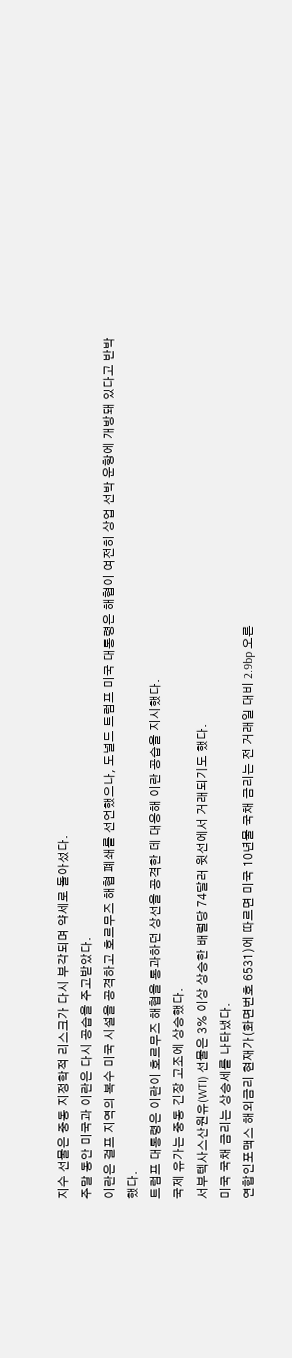지수 선물은 중동 지정학적 리스크가 다시 부각되며 약세로 돌아섰다.
주말 동안 미국과 이란은 다시 공습을 주고받았다.
이란은 걸프 지역의 복수 미국 시설을 공격하고 호르무즈 해협 폐쇄를 선언했으나, 도널드 트럼프 미국 대통령은 해협이 여전히 상업 선박 운항에 개방돼 있다고 반박했다.
트럼프 대통령은 이란이 호르무즈 해협을 통과하던 상선을 공격한 데 대응해 이란 공습을 지시했다.
국제 유가는 중동 긴장 고조에 상승했다.
서부텍사스산원유(WTI) 선물은 3% 이상 상승한 배럴당 74달러 윗선에서 거래되기도 했다.
미국 국채 금리는 상승세를 나타냈다.
연합인포맥스 해외금리 현재가(화면번호 6531)에 따르면 미국 10년물 국채 금리는 전 거래일 대비 2.9bp 오른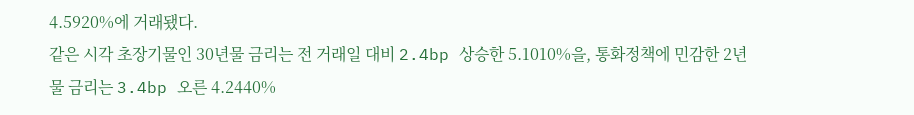4.5920%에 거래됐다.
같은 시각 초장기물인 30년물 금리는 전 거래일 대비 2.4bp 상승한 5.1010%을, 통화정책에 민감한 2년물 금리는 3.4bp 오른 4.2440%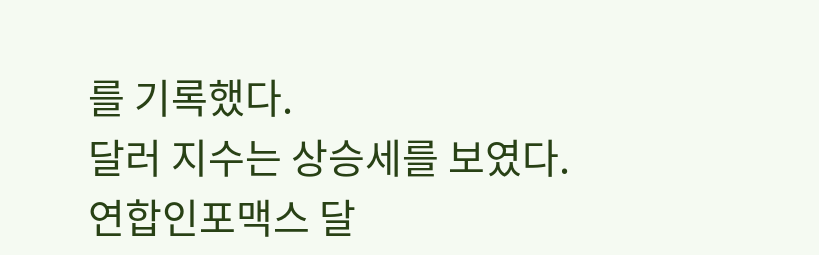를 기록했다.
달러 지수는 상승세를 보였다.
연합인포맥스 달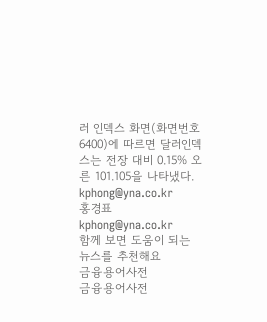러 인덱스 화면(화면번호 6400)에 따르면 달러인덱스는 전장 대비 0.15% 오른 101.105을 나타냈다.
kphong@yna.co.kr
홍경표
kphong@yna.co.kr
함께 보면 도움이 되는
뉴스를 추천해요
금융용어사전
금융용어사전